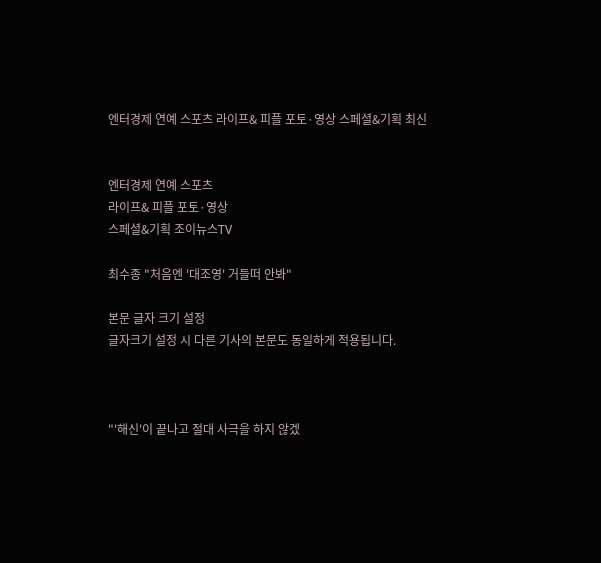엔터경제 연예 스포츠 라이프& 피플 포토·영상 스페셜&기획 최신


엔터경제 연예 스포츠
라이프& 피플 포토·영상
스페셜&기획 조이뉴스TV

최수종 "처음엔 '대조영' 거들떠 안봐"

본문 글자 크기 설정
글자크기 설정 시 다른 기사의 본문도 동일하게 적용됩니다.



"'해신'이 끝나고 절대 사극을 하지 않겠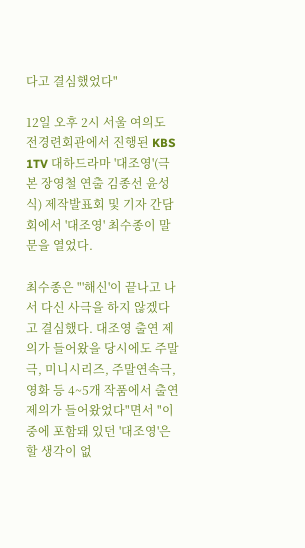다고 결심했었다"

12일 오후 2시 서울 여의도 전경련회관에서 진행된 KBS 1TV 대하드라마 '대조영'(극본 장영철 연출 김종선 윤성식) 제작발표회 및 기자 간담회에서 '대조영' 최수종이 말문을 열었다.

최수종은 "'해신'이 끝나고 나서 다신 사극을 하지 않겠다고 결심했다. 대조영 출연 제의가 들어왔을 당시에도 주말극, 미니시리즈, 주말연속극, 영화 등 4~5개 작품에서 출연 제의가 들어왔었다"면서 "이 중에 포함돼 있던 '대조영'은 할 생각이 없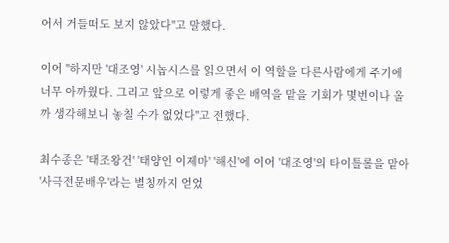어서 거들떠도 보지 않았다"고 말했다.

이어 "하지만 '대조영' 시놉시스를 읽으면서 이 역할을 다른사람에게 주기에 너무 아까웠다. 그리고 앞으로 이렇게 좋은 배역을 맡을 기회가 몇번이나 올까 생각해보니 놓칠 수가 없었다"고 전했다.

최수종은 '태조왕건' '태양인 이제마' '해신'에 이어 '대조영'의 타이틀롤을 맡아 '사극전문배우'라는 별칭까지 얻었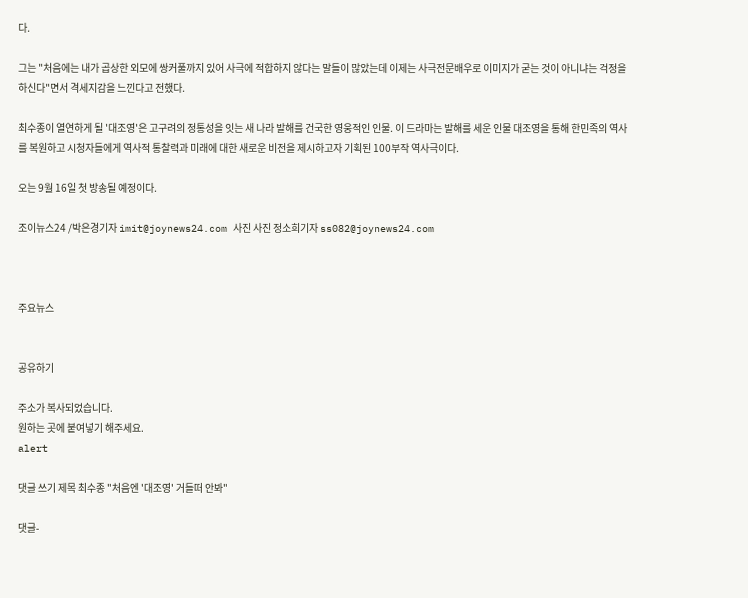다.

그는 "처음에는 내가 곱상한 외모에 쌍커풀까지 있어 사극에 적합하지 않다는 말들이 많았는데 이제는 사극전문배우로 이미지가 굳는 것이 아니냐는 걱정을 하신다"면서 격세지감을 느낀다고 전했다.

최수종이 열연하게 될 '대조영'은 고구려의 정통성을 잇는 새 나라 발해를 건국한 영웅적인 인물. 이 드라마는 발해를 세운 인물 대조영을 통해 한민족의 역사를 복원하고 시청자들에게 역사적 통찰력과 미래에 대한 새로운 비전을 제시하고자 기획된 100부작 역사극이다.

오는 9월 16일 첫 방송될 예정이다.

조이뉴스24 /박은경기자 imit@joynews24.com 사진 사진 정소희기자 ss082@joynews24.com



주요뉴스


공유하기

주소가 복사되었습니다.
원하는 곳에 붙여넣기 해주세요.
alert

댓글 쓰기 제목 최수종 "처음엔 '대조영' 거들떠 안봐"

댓글-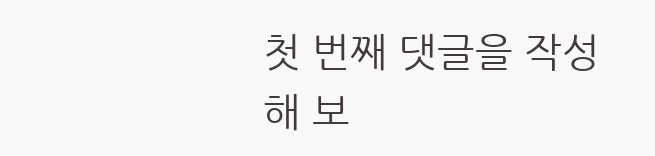첫 번째 댓글을 작성해 보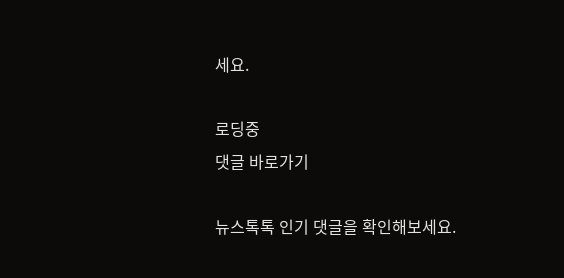세요.

로딩중
댓글 바로가기

뉴스톡톡 인기 댓글을 확인해보세요.